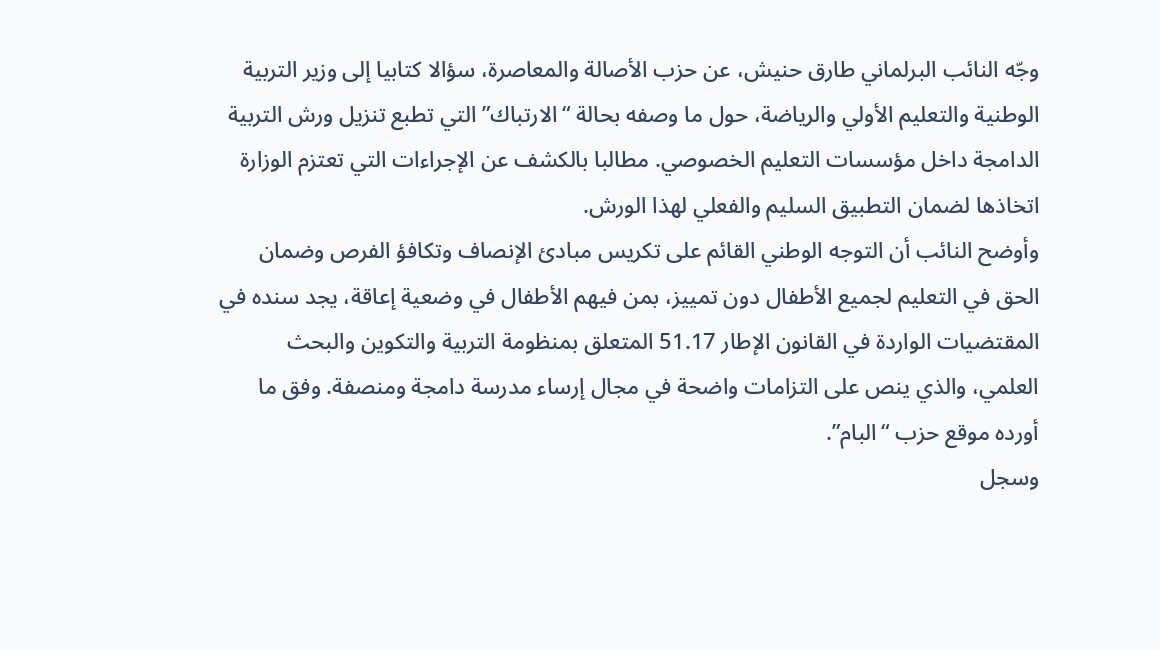وجّه النائب البرلماني طارق حنيش، عن حزب الأصالة والمعاصرة، سؤالا كتابيا إلى وزير التربية الوطنية والتعليم الأولي والرياضة، حول ما وصفه بحالة “الارتباك” التي تطبع تنزيل ورش التربية الدامجة داخل مؤسسات التعليم الخصوصي. مطالبا بالكشف عن الإجراءات التي تعتزم الوزارة اتخاذها لضمان التطبيق السليم والفعلي لهذا الورش.
وأوضح النائب أن التوجه الوطني القائم على تكريس مبادئ الإنصاف وتكافؤ الفرص وضمان الحق في التعليم لجميع الأطفال دون تمييز، بمن فيهم الأطفال في وضعية إعاقة، يجد سنده في المقتضيات الواردة في القانون الإطار 51.17 المتعلق بمنظومة التربية والتكوين والبحث العلمي، والذي ينص على التزامات واضحة في مجال إرساء مدرسة دامجة ومنصفة. وفق ما أورده موقع حزب “البام”.
وسجل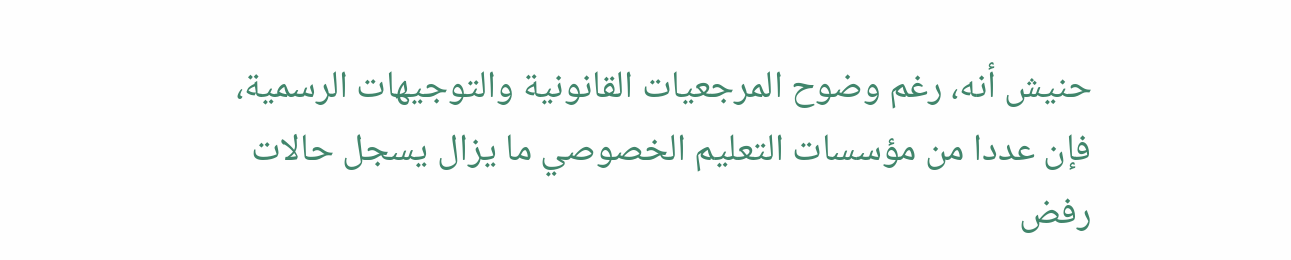حنيش أنه، رغم وضوح المرجعيات القانونية والتوجيهات الرسمية، فإن عددا من مؤسسات التعليم الخصوصي ما يزال يسجل حالات رفض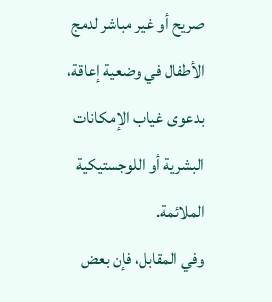صريح أو غير مباشر لدمج الأطفال في وضعية إعاقة، بدعوى غياب الإمكانات البشرية أو اللوجستيكية الملائمة.
وفي المقابل، فإن بعض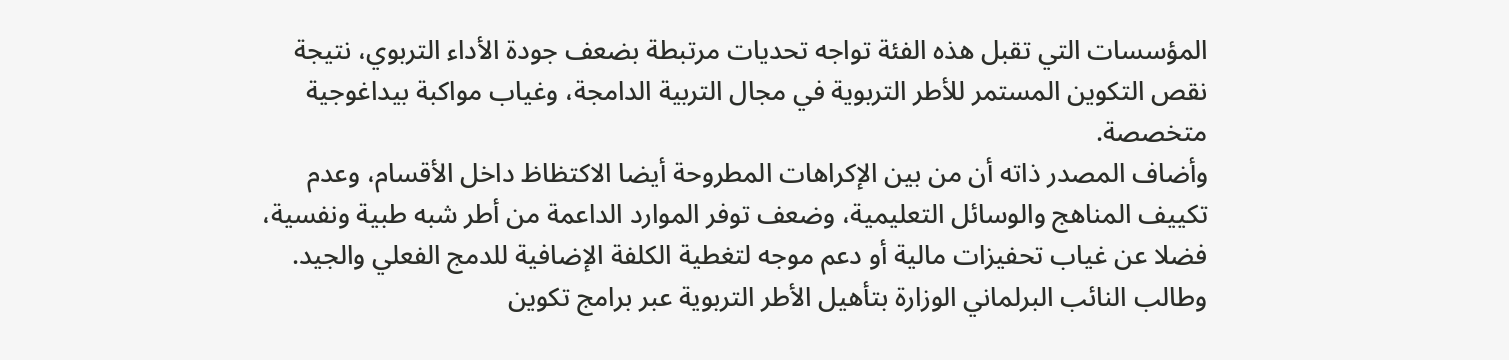المؤسسات التي تقبل هذه الفئة تواجه تحديات مرتبطة بضعف جودة الأداء التربوي، نتيجة نقص التكوين المستمر للأطر التربوية في مجال التربية الدامجة، وغياب مواكبة بيداغوجية متخصصة.
وأضاف المصدر ذاته أن من بين الإكراهات المطروحة أيضا الاكتظاظ داخل الأقسام، وعدم تكييف المناهج والوسائل التعليمية، وضعف توفر الموارد الداعمة من أطر شبه طبية ونفسية، فضلا عن غياب تحفيزات مالية أو دعم موجه لتغطية الكلفة الإضافية للدمج الفعلي والجيد.
وطالب النائب البرلماني الوزارة بتأهيل الأطر التربوية عبر برامج تكوين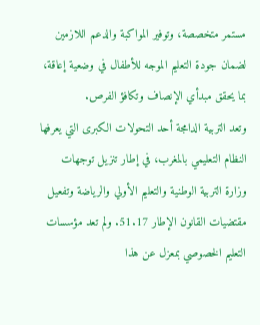مستمر متخصصة، وتوفير المواكبة والدعم اللازمين لضمان جودة التعليم الموجه للأطفال في وضعية إعاقة، بما يحقق مبدأي الإنصاف وتكافؤ الفرص.
وتعد التربية الدامجة أحد التحولات الكبرى التي يعرفها النظام التعليمي بالمغرب، في إطار تنزيل توجهات وزارة التربية الوطنية والتعليم الأولي والرياضة وتفعيل مقتضيات القانون الإطار 51.17. ولم تعد مؤسسات التعليم الخصوصي بمعزل عن هذا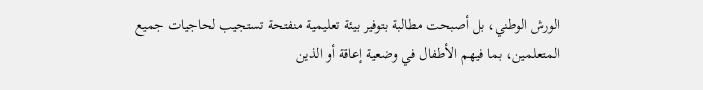الورش الوطني، بل أصبحت مطالبة بتوفير بيئة تعليمية منفتحة تستجيب لحاجيات جميع المتعلمين، بما فيهم الأطفال في وضعية إعاقة أو الذين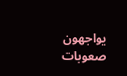يواجهون صعوبات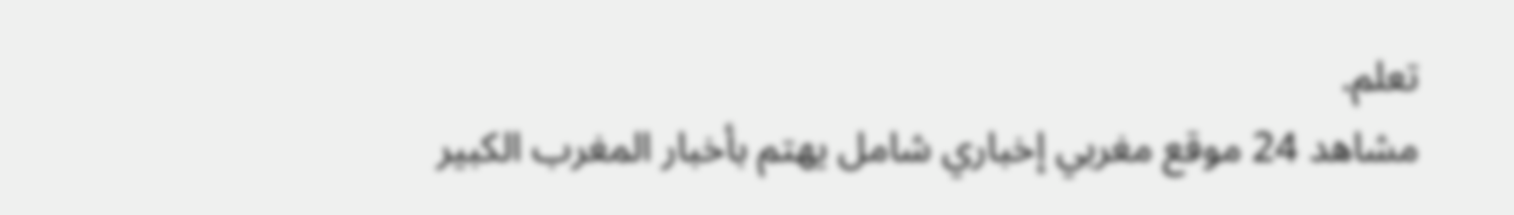تعلم.
مشاهد 24 موقع مغربي إخباري شامل يهتم بأخبار المغرب الكبير